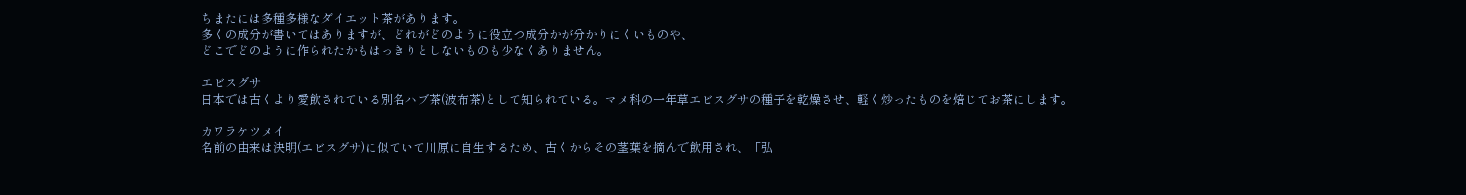ちまたには多種多様なダイエット茶があります。
多くの成分が書いてはありますが、どれがどのように役立つ成分かが分かりにくいものや、
どこでどのように作られたかもはっきりとしないものも少なくありません。

エビスグサ
日本では古くより愛飲されている別名ハブ茶(波布茶)として知られている。マメ科の一年草エビスグサの種子を乾燥させ、軽く炒ったものを焙じてお茶にします。

カワラケツメイ
名前の由来は決明(エビスグサ)に似ていて川原に自生するため、古くからその茎葉を摘んで飲用され、「弘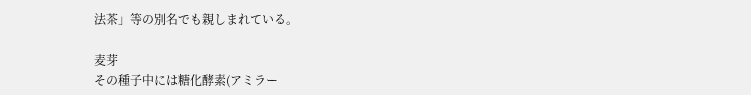法茶」等の別名でも親しまれている。

麦芽
その種子中には糖化酵素(アミラー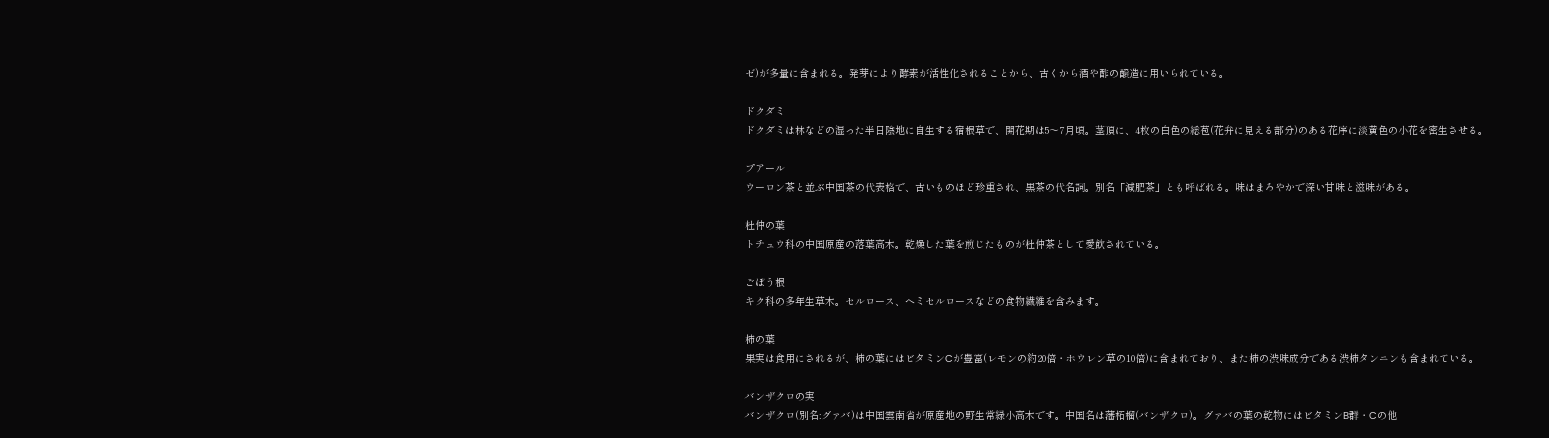ゼ)が多量に含まれる。発芽により酵素が活性化されることから、古くから酒や酢の醸造に用いられている。

ドクダミ
ドクダミは林などの湿った半日陰地に自生する宿根草で、開花期は5〜7月頃。茎頂に、4枚の白色の総苞(花弁に見える部分)のある花序に淡黄色の小花を密生させる。

プアール
ウーロン茶と並ぶ中国茶の代表格で、古いものほど珍重され、黒茶の代名詞。別名「減肥茶」とも呼ばれる。味はまろやかで深い甘味と滋味がある。

杜仲の葉
トチュウ科の中国原産の落葉高木。乾燥した葉を煎じたものが杜仲茶として愛飲されている。

ごぼう根
キク科の多年生草木。セルロース、ヘミセルロースなどの食物繊維を含みます。

柿の葉
果実は食用にされるが、柿の葉にはビタミンCが豊富(レモンの約20倍・ホウレン草の10倍)に含まれており、また柿の渋味成分である渋柿タンニンも含まれている。

バンザクロの実
バンザクロ(別名:グァバ)は中国雲南省が原産地の野生常緑小高木です。中国名は藩柘榴(バンザクロ)。グァバの葉の乾物にはビタミンB群・Cの他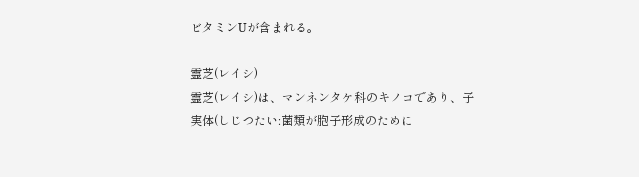ビタミンUが含まれる。

霊芝(レイシ)
霊芝(レイシ)は、マンネンタケ科のキノコであり、子実体(しじつたい:菌類が胞子形成のために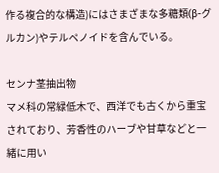作る複合的な構造)にはさまざまな多糖類(β-グルカン)やテルペノイドを含んでいる。

センナ茎抽出物
マメ科の常緑低木で、西洋でも古くから重宝されており、芳香性のハーブや甘草などと一緒に用い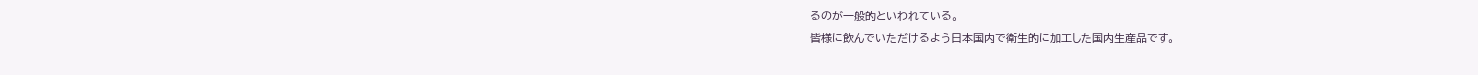るのが一般的といわれている。
皆様に飲んでいただけるよう日本国内で衛生的に加工した国内生産品です。